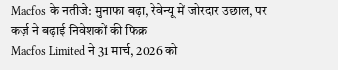Macfos के नतीजे: मुनाफा बढ़ा, रेवेन्यू में जोरदार उछाल, पर कर्ज़ ने बढ़ाई निवेशकों की फिक्र
Macfos Limited ने 31 मार्च, 2026 को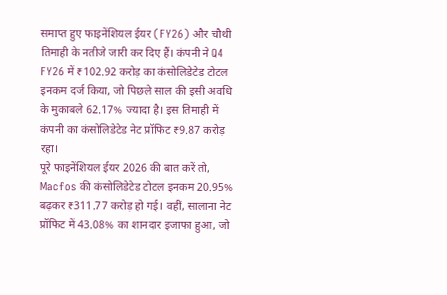समाप्त हुए फाइनेंशियल ईयर (FY26) और चौथी तिमाही के नतीजे जारी कर दिए हैं। कंपनी ने Q4 FY26 में ₹102.92 करोड़ का कंसोलिडेटेड टोटल इनकम दर्ज किया, जो पिछले साल की इसी अवधि के मुकाबले 62.17% ज्यादा है। इस तिमाही में कंपनी का कंसोलिडेटेड नेट प्रॉफिट ₹9.87 करोड़ रहा।
पूरे फाइनेंशियल ईयर 2026 की बात करें तो, Macfos की कंसोलिडेटेड टोटल इनकम 20.95% बढ़कर ₹311.77 करोड़ हो गई। वहीं, सालाना नेट प्रॉफिट में 43.08% का शानदार इजाफा हुआ, जो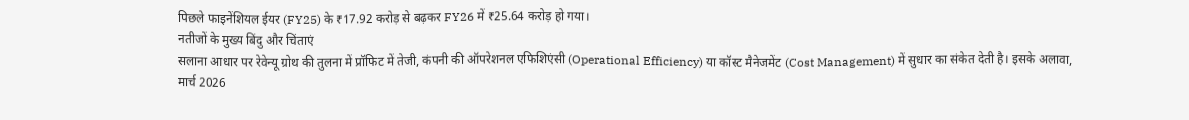पिछले फाइनेंशियल ईयर (FY25) के ₹17.92 करोड़ से बढ़कर FY26 में ₹25.64 करोड़ हो गया।
नतीजों के मुख्य बिंदु और चिंताएं
सलाना आधार पर रेवेन्यू ग्रोथ की तुलना में प्रॉफिट में तेजी, कंपनी की ऑपरेशनल एफिशिएंसी (Operational Efficiency) या कॉस्ट मैनेजमेंट (Cost Management) में सुधार का संकेत देती है। इसके अलावा, मार्च 2026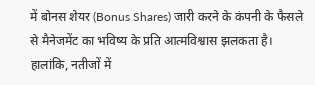में बोनस शेयर (Bonus Shares) जारी करने के कंपनी के फैसले से मैनेजमेंट का भविष्य के प्रति आत्मविश्वास झलकता है।
हालांकि, नतीजों में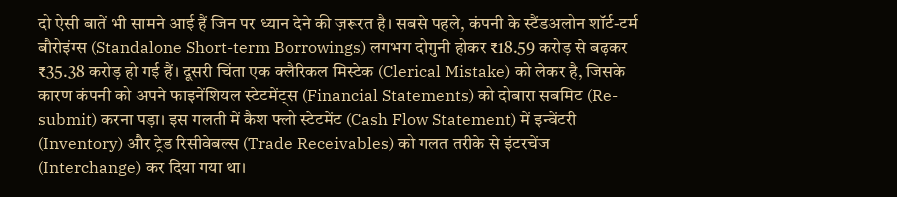दो ऐसी बातें भी सामने आई हैं जिन पर ध्यान देने की ज़रूरत है। सबसे पहले, कंपनी के स्टैंडअलोन शॉर्ट-टर्म बौरोइंग्स (Standalone Short-term Borrowings) लगभग दोगुनी होकर ₹18.59 करोड़ से बढ़कर ₹35.38 करोड़ हो गई हैं। दूसरी चिंता एक क्लैरिकल मिस्टेक (Clerical Mistake) को लेकर है, जिसके कारण कंपनी को अपने फाइनेंशियल स्टेटमेंट्स (Financial Statements) को दोबारा सबमिट (Re-submit) करना पड़ा। इस गलती में कैश फ्लो स्टेटमेंट (Cash Flow Statement) में इन्वेंटरी (Inventory) और ट्रेड रिसीवेबल्स (Trade Receivables) को गलत तरीके से इंटरचेंज (Interchange) कर दिया गया था।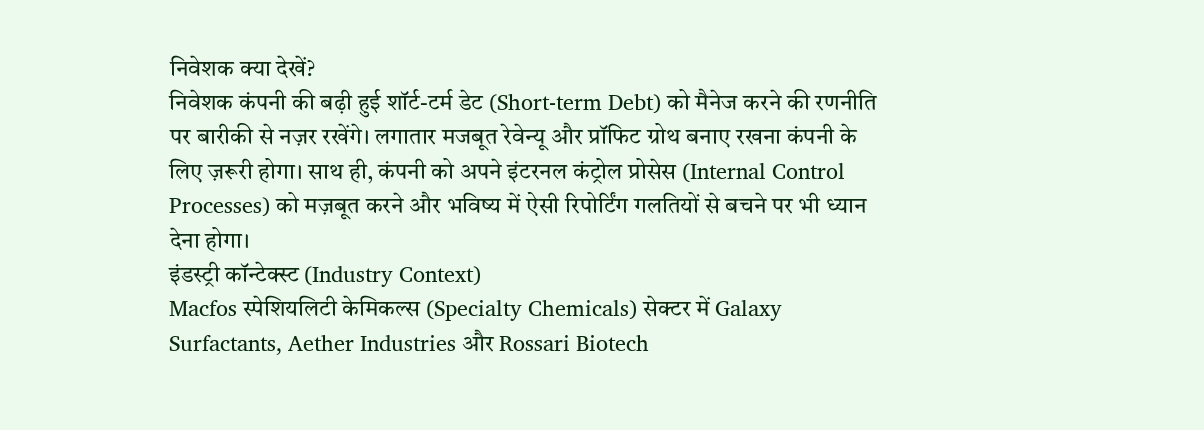निवेशक क्या देखें?
निवेशक कंपनी की बढ़ी हुई शॉर्ट-टर्म डेट (Short-term Debt) को मैनेज करने की रणनीति पर बारीकी से नज़र रखेंगे। लगातार मजबूत रेवेन्यू और प्रॉफिट ग्रोथ बनाए रखना कंपनी के लिए ज़रूरी होगा। साथ ही, कंपनी को अपने इंटरनल कंट्रोल प्रोसेस (Internal Control Processes) को मज़बूत करने और भविष्य में ऐसी रिपोर्टिंग गलतियों से बचने पर भी ध्यान देना होगा।
इंडस्ट्री कॉन्टेक्स्ट (Industry Context)
Macfos स्पेशियलिटी केमिकल्स (Specialty Chemicals) सेक्टर में Galaxy Surfactants, Aether Industries और Rossari Biotech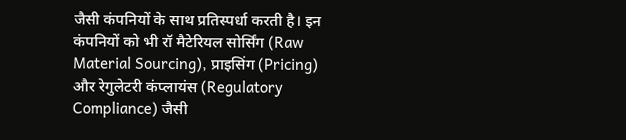जैसी कंपनियों के साथ प्रतिस्पर्धा करती है। इन कंपनियों को भी रॉ मैटेरियल सोर्सिंग (Raw Material Sourcing), प्राइसिंग (Pricing) और रेगुलेटरी कंप्लायंस (Regulatory Compliance) जैसी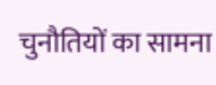चुनौतियों का सामना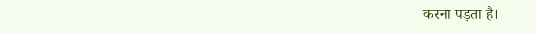करना पड़ता है।